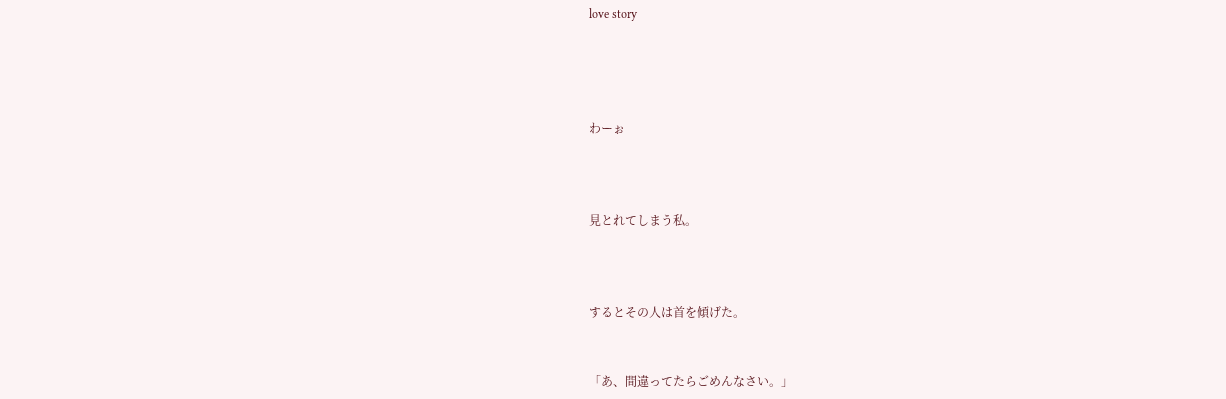love story




わーぉ



見とれてしまう私。



するとその人は首を傾げた。


「あ、間違ってたらごめんなさい。」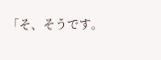「そ、そうです。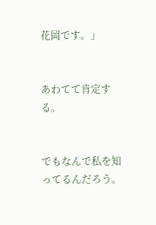花岡です。」


あわてて肯定する。


でもなんで私を知ってるんだろう。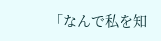「なんで私を知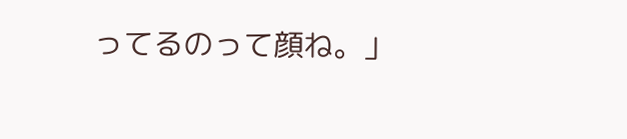ってるのって顔ね。」